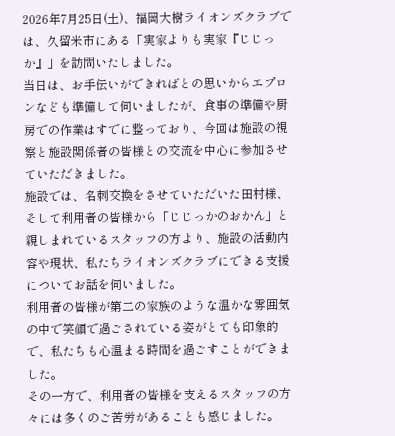2026年7月25日(土)、福岡大樹ライオンズクラブでは、久留米市にある「実家よりも実家『じじっか』」を訪問いたしました。
当日は、お手伝いができればとの思いからエプロンなども準備して伺いましたが、食事の準備や厨房での作業はすでに整っており、今回は施設の視察と施設関係者の皆様との交流を中心に参加させていただきました。
施設では、名刺交換をさせていただいた田村様、そして利用者の皆様から「じじっかのおかん」と親しまれているスタッフの方より、施設の活動内容や現状、私たちライオンズクラブにできる支援についてお話を伺いました。
利用者の皆様が第二の家族のような温かな雰囲気の中で笑顔で過ごされている姿がとても印象的で、私たちも心温まる時間を過ごすことができました。
その一方で、利用者の皆様を支えるスタッフの方々には多くのご苦労があることも感じました。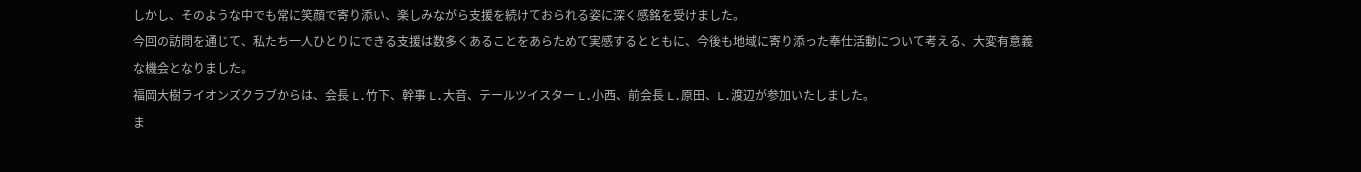しかし、そのような中でも常に笑顔で寄り添い、楽しみながら支援を続けておられる姿に深く感銘を受けました。
今回の訪問を通じて、私たち一人ひとりにできる支援は数多くあることをあらためて実感するとともに、今後も地域に寄り添った奉仕活動について考える、大変有意義な機会となりました。
福岡大樹ライオンズクラブからは、会長 L.竹下、幹事 L.大音、テールツイスター L.小西、前会長 L.原田、L.渡辺が参加いたしました。
ま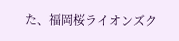た、福岡桜ライオンズク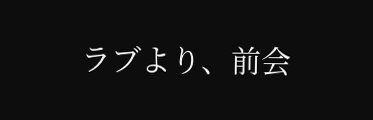ラブより、前会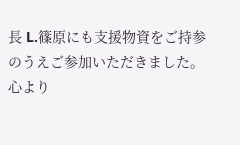長 L.篠原にも支援物資をご持参のうえご参加いただきました。
心より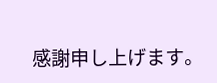感謝申し上げます。